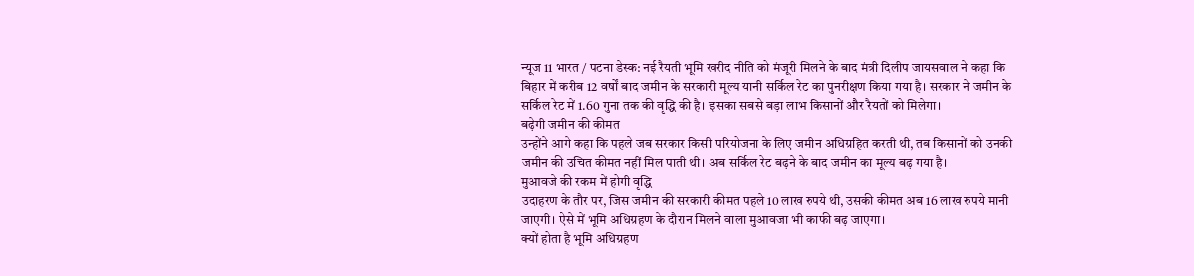न्यूज 11 भारत / पटना डेस्क: नई रैयती भूमि खरीद नीति को मंजूरी मिलने के बाद मंत्री दिलीप जायसवाल ने कहा कि बिहार में करीब 12 वर्षों बाद जमीन के सरकारी मूल्य यानी सर्किल रेट का पुनरीक्षण किया गया है। सरकार ने जमीन के सर्किल रेट में 1.60 गुना तक की वृद्धि की है। इसका सबसे बड़ा लाभ किसानों और रैयतों को मिलेगा।
बढ़ेगी जमीन की कीमत
उन्होंने आगे कहा कि पहले जब सरकार किसी परियोजना के लिए जमीन अधिग्रहित करती थी, तब किसानों को उनकी जमीन की उचित कीमत नहीं मिल पाती थी। अब सर्किल रेट बढ़ने के बाद जमीन का मूल्य बढ़ गया है।
मुआवजे की रकम में होगी वृद्धि
उदाहरण के तौर पर, जिस जमीन की सरकारी कीमत पहले 10 लाख रुपये थी, उसकी कीमत अब 16 लाख रुपये मानी जाएगी। ऐसे में भूमि अधिग्रहण के दौरान मिलने वाला मुआवजा भी काफी बढ़ जाएगा।
क्यों होता है भूमि अधिग्रहण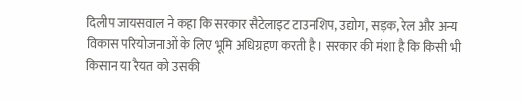दिलीप जायसवाल ने कहा कि सरकार सैटेलाइट टाउनशिप, उद्योग, सड़क, रेल और अन्य विकास परियोजनाओं के लिए भूमि अधिग्रहण करती है। सरकार की मंशा है कि किसी भी किसान या रैयत को उसकी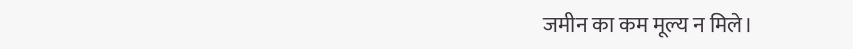जमीन का कम मूल्य न मिले।